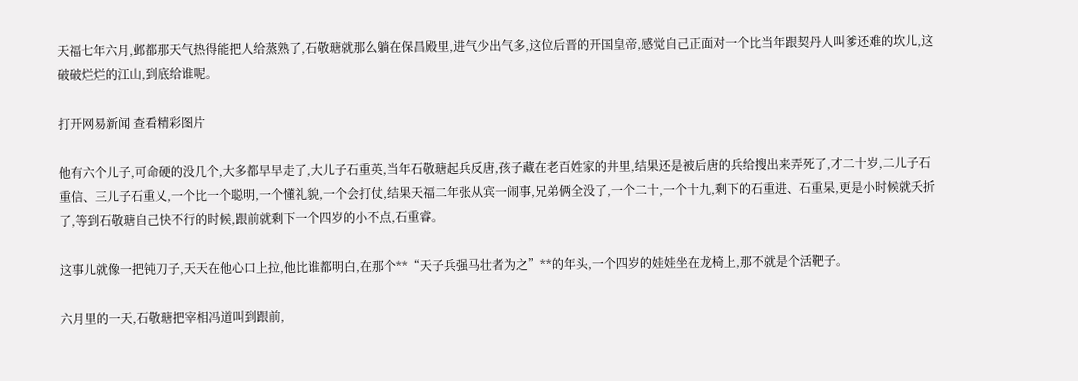天福七年六月,邺都那天气热得能把人给蒸熟了,石敬瑭就那么躺在保昌殿里,进气少出气多,这位后晋的开国皇帝,感觉自己正面对一个比当年跟契丹人叫爹还难的坎儿,这破破烂烂的江山,到底给谁呢。

打开网易新闻 查看精彩图片

他有六个儿子,可命硬的没几个,大多都早早走了,大儿子石重英,当年石敬瑭起兵反唐,孩子藏在老百姓家的井里,结果还是被后唐的兵给搜出来弄死了,才二十岁,二儿子石重信、三儿子石重乂,一个比一个聪明,一个懂礼貌,一个会打仗,结果天福二年张从宾一闹事,兄弟俩全没了,一个二十,一个十九,剩下的石重进、石重杲,更是小时候就夭折了,等到石敬瑭自己快不行的时候,跟前就剩下一个四岁的小不点,石重睿。

这事儿就像一把钝刀子,天天在他心口上拉,他比谁都明白,在那个**“天子兵强马壮者为之”**的年头,一个四岁的娃娃坐在龙椅上,那不就是个活靶子。

六月里的一天,石敬瑭把宰相冯道叫到跟前,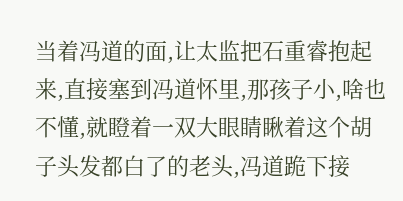当着冯道的面,让太监把石重睿抱起来,直接塞到冯道怀里,那孩子小,啥也不懂,就瞪着一双大眼睛瞅着这个胡子头发都白了的老头,冯道跪下接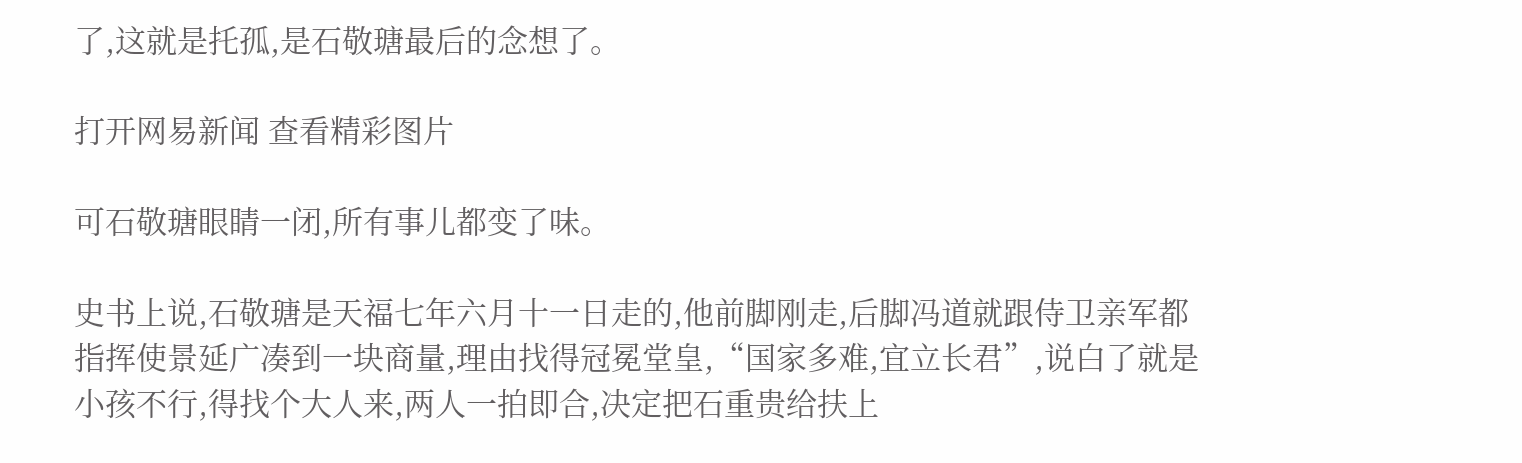了,这就是托孤,是石敬瑭最后的念想了。

打开网易新闻 查看精彩图片

可石敬瑭眼睛一闭,所有事儿都变了味。

史书上说,石敬瑭是天福七年六月十一日走的,他前脚刚走,后脚冯道就跟侍卫亲军都指挥使景延广凑到一块商量,理由找得冠冕堂皇,“国家多难,宜立长君”,说白了就是小孩不行,得找个大人来,两人一拍即合,决定把石重贵给扶上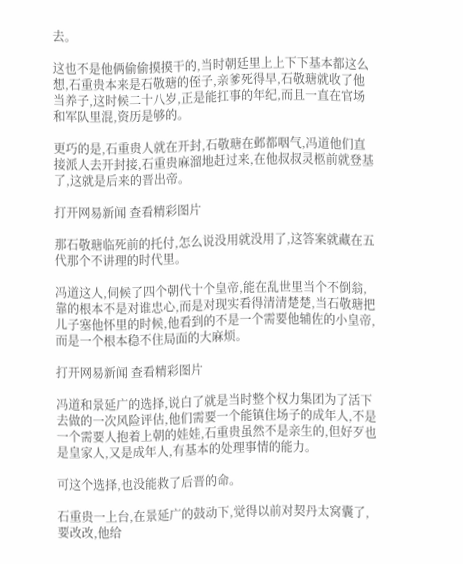去。

这也不是他俩偷偷摸摸干的,当时朝廷里上上下下基本都这么想,石重贵本来是石敬瑭的侄子,亲爹死得早,石敬瑭就收了他当养子,这时候二十八岁,正是能扛事的年纪,而且一直在官场和军队里混,资历是够的。

更巧的是,石重贵人就在开封,石敬瑭在邺都咽气,冯道他们直接派人去开封接,石重贵麻溜地赶过来,在他叔叔灵柩前就登基了,这就是后来的晋出帝。

打开网易新闻 查看精彩图片

那石敬瑭临死前的托付,怎么说没用就没用了,这答案就藏在五代那个不讲理的时代里。

冯道这人,伺候了四个朝代十个皇帝,能在乱世里当个不倒翁,靠的根本不是对谁忠心,而是对现实看得清清楚楚,当石敬瑭把儿子塞他怀里的时候,他看到的不是一个需要他辅佐的小皇帝,而是一个根本稳不住局面的大麻烦。

打开网易新闻 查看精彩图片

冯道和景延广的选择,说白了就是当时整个权力集团为了活下去做的一次风险评估,他们需要一个能镇住场子的成年人,不是一个需要人抱着上朝的娃娃,石重贵虽然不是亲生的,但好歹也是皇家人,又是成年人,有基本的处理事情的能力。

可这个选择,也没能救了后晋的命。

石重贵一上台,在景延广的鼓动下,觉得以前对契丹太窝囊了,要改改,他给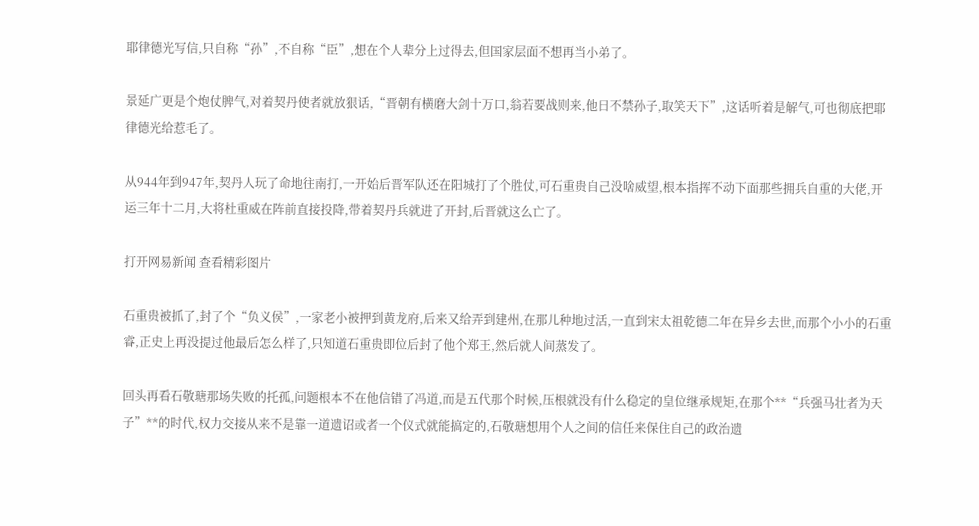耶律德光写信,只自称“孙”,不自称“臣”,想在个人辈分上过得去,但国家层面不想再当小弟了。

景延广更是个炮仗脾气,对着契丹使者就放狠话,“晋朝有横磨大剑十万口,翁若要战则来,他日不禁孙子,取笑天下”,这话听着是解气,可也彻底把耶律德光给惹毛了。

从944年到947年,契丹人玩了命地往南打,一开始后晋军队还在阳城打了个胜仗,可石重贵自己没啥威望,根本指挥不动下面那些拥兵自重的大佬,开运三年十二月,大将杜重威在阵前直接投降,带着契丹兵就进了开封,后晋就这么亡了。

打开网易新闻 查看精彩图片

石重贵被抓了,封了个“负义侯”,一家老小被押到黄龙府,后来又给弄到建州,在那儿种地过活,一直到宋太祖乾德二年在异乡去世,而那个小小的石重睿,正史上再没提过他最后怎么样了,只知道石重贵即位后封了他个郑王,然后就人间蒸发了。

回头再看石敬瑭那场失败的托孤,问题根本不在他信错了冯道,而是五代那个时候,压根就没有什么稳定的皇位继承规矩,在那个**“兵强马壮者为天子”**的时代,权力交接从来不是靠一道遗诏或者一个仪式就能搞定的,石敬瑭想用个人之间的信任来保住自己的政治遗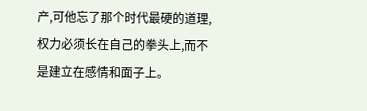产,可他忘了那个时代最硬的道理,权力必须长在自己的拳头上,而不是建立在感情和面子上。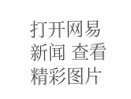打开网易新闻 查看精彩图片